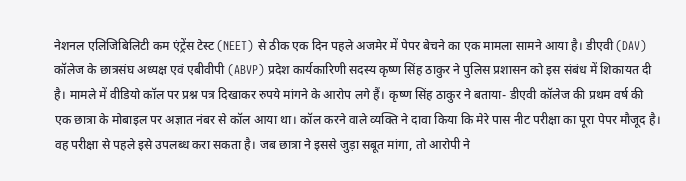नेशनल एलिजिबिलिटी कम एंट्रेंस टेस्ट (NEET) से ठीक एक दिन पहले अजमेर में पेपर बेचने का एक मामला सामने आया है। डीएवी (DAV) कॉलेज के छात्रसंघ अध्यक्ष एवं एबीवीपी (ABVP) प्रदेश कार्यकारिणी सदस्य कृष्ण सिंह ठाकुर ने पुलिस प्रशासन को इस संबंध में शिकायत दी है। मामले में वीडियो कॉल पर प्रश्न पत्र दिखाकर रुपये मांगने के आरोप लगे हैं। कृष्ण सिंह ठाकुर ने बताया- डीएवी कॉलेज की प्रथम वर्ष की एक छात्रा के मोबाइल पर अज्ञात नंबर से कॉल आया था। कॉल करने वाले व्यक्ति ने दावा किया कि मेरे पास नीट परीक्षा का पूरा पेपर मौजूद है। वह परीक्षा से पहले इसे उपलब्ध करा सकता है। जब छात्रा ने इससे जुड़ा सबूत मांगा, तो आरोपी ने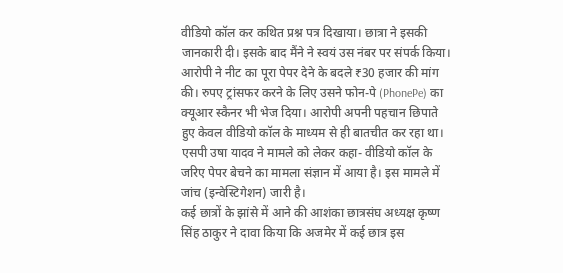वीडियो कॉल कर कथित प्रश्न पत्र दिखाया। छात्रा ने इसकी जानकारी दी। इसके बाद मैंने ने स्वयं उस नंबर पर संपर्क किया। आरोपी ने नीट का पूरा पेपर देने के बदले ₹30 हजार की मांग की। रुपए ट्रांसफर करने के लिए उसने फोन-पे (PhonePe) का क्यूआर स्कैनर भी भेज दिया। आरोपी अपनी पहचान छिपाते हुए केवल वीडियो कॉल के माध्यम से ही बातचीत कर रहा था। एसपी उषा यादव ने मामले को लेकर कहा- वीडियो कॉल के जरिए पेपर बेचने का मामला संज्ञान में आया है। इस मामले में जांच (इन्वेस्टिगेशन) जारी है।
कई छात्रों के झांसे में आने की आशंका छात्रसंघ अध्यक्ष कृष्ण सिंह ठाकुर ने दावा किया कि अजमेर में कई छात्र इस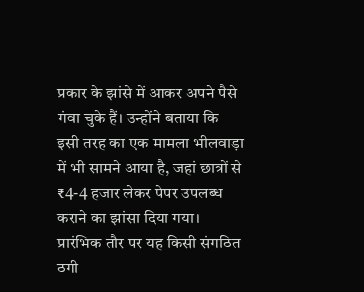प्रकार के झांसे में आकर अपने पैसे गंवा चुके हैं। उन्होंने बताया कि इसी तरह का एक मामला भीलवाड़ा में भी सामने आया है, जहां छात्रों से ₹4-4 हजार लेकर पेपर उपलब्ध कराने का झांसा दिया गया। प्रारंभिक तौर पर यह किसी संगठित ठगी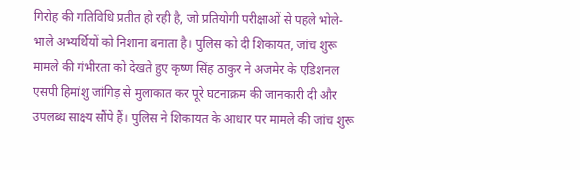गिरोह की गतिविधि प्रतीत हो रही है, जो प्रतियोगी परीक्षाओं से पहले भोले-भाले अभ्यर्थियों को निशाना बनाता है। पुलिस को दी शिकायत, जांच शुरू मामले की गंभीरता को देखते हुए कृष्ण सिंह ठाकुर ने अजमेर के एडिशनल एसपी हिमांशु जांगिड़ से मुलाकात कर पूरे घटनाक्रम की जानकारी दी और उपलब्ध साक्ष्य सौंपे हैं। पुलिस ने शिकायत के आधार पर मामले की जांच शुरू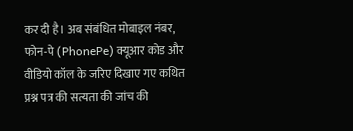कर दी है। अब संबंधित मोबाइल नंबर, फोन-पे (PhonePe) क्यूआर कोड और वीडियो कॉल के जरिए दिखाए गए कथित प्रश्न पत्र की सत्यता की जांच की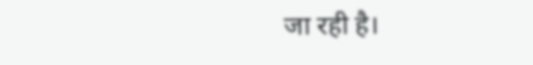जा रही है।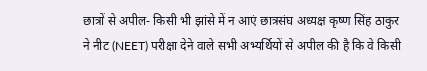छात्रों से अपील- किसी भी झांसे में न आएं छात्रसंघ अध्यक्ष कृष्ण सिंह ठाकुर ने नीट (NEET) परीक्षा देने वाले सभी अभ्यर्थियों से अपील की है कि वे किसी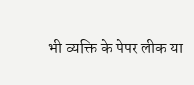भी व्यक्ति के पेपर लीक या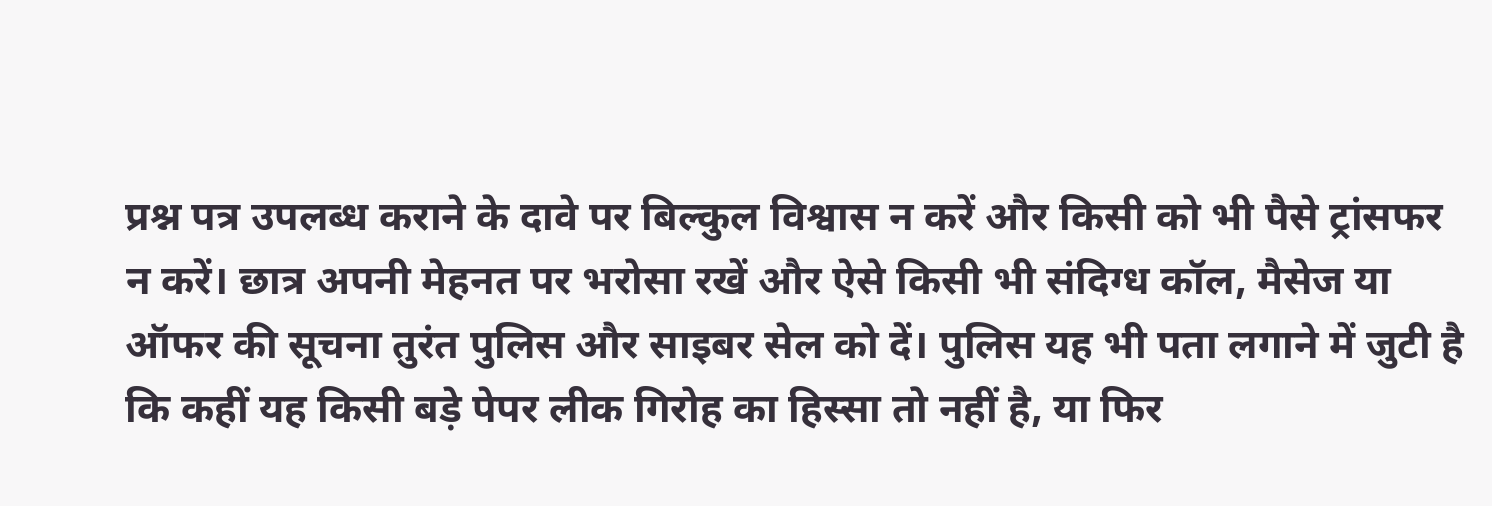प्रश्न पत्र उपलब्ध कराने के दावे पर बिल्कुल विश्वास न करें और किसी को भी पैसे ट्रांसफर न करें। छात्र अपनी मेहनत पर भरोसा रखें और ऐसे किसी भी संदिग्ध कॉल, मैसेज या ऑफर की सूचना तुरंत पुलिस और साइबर सेल को दें। पुलिस यह भी पता लगाने में जुटी है कि कहीं यह किसी बड़े पेपर लीक गिरोह का हिस्सा तो नहीं है, या फिर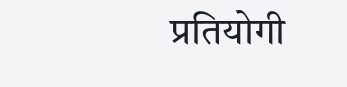प्रतियोगी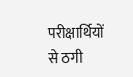परीक्षार्थियों से ठगी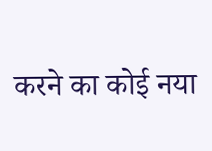करने का कोई नया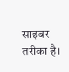साइबर तरीका है।